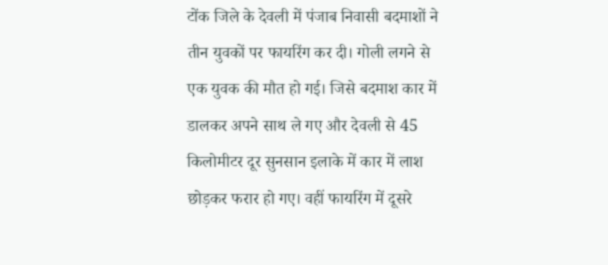टोंक जिले के देवली में पंजाब निवासी बदमाशों ने तीन युवकों पर फायरिंग कर दी। गोली लगने से एक युवक की मौत हो गई। जिसे बदमाश कार में डालकर अपने साथ ले गए और देवली से 45 किलोमीटर दूर सुनसान इलाके में कार में लाश छोड़कर फरार हो गए। वहीं फायरिंग में दूसरे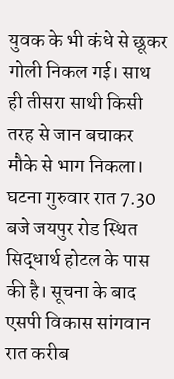युवक के भी कंधे से छूकर गोली निकल गई। साथ ही तीसरा साथी किसी तरह से जान बचाकर मौके से भाग निकला। घटना गुरुवार रात 7.30 बजे जयपुर रोड स्थित सिद्धार्थ होटल के पास की है। सूचना के बाद एसपी विकास सांगवान रात करीब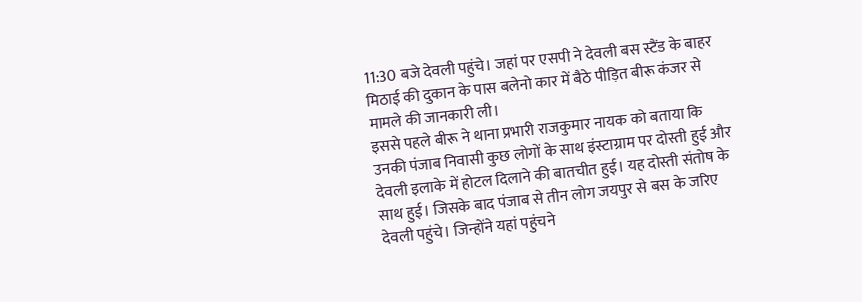11:30 बजे देवली पहुंचे। जहां पर एसपी ने देवली बस स्टैंड के बाहर मिठाई की दुकान के पास बलेनो कार में बैठे पीड़ित बीरू कंजर से मामले की जानकारी ली।
इससे पहले बीरू ने थाना प्रभारी राजकुमार नायक को बताया कि उनकी पंजाब निवासी कुछ लोगों के साथ इंस्टाग्राम पर दोस्ती हुई और देवली इलाके में होटल दिलाने की बातचीत हुई। यह दोस्ती संतोष के साथ हुई। जिसके बाद पंजाब से तीन लोग जयपुर से बस के जरिए देवली पहुंचे। जिन्होंने यहां पहुंचने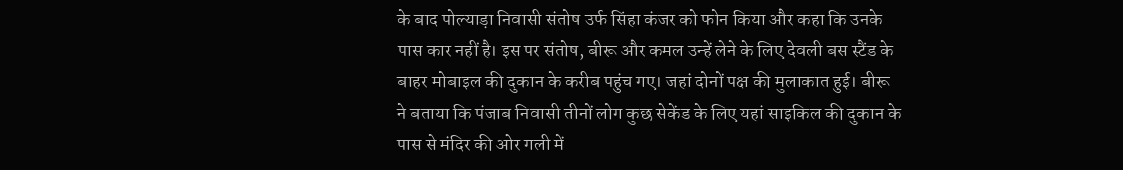के बाद पोल्याड़ा निवासी संतोष उर्फ सिंहा कंजर को फोन किया और कहा कि उनके पास कार नहीं है। इस पर संतोष, बीरू और कमल उन्हें लेने के लिए देवली बस स्टैंड के बाहर मोबाइल की दुकान के करीब पहुंच गए। जहां दोनों पक्ष की मुलाकात हुई। बीरू ने बताया कि पंजाब निवासी तीनों लोग कुछ सेकेंड के लिए यहां साइकिल की दुकान के पास से मंदिर की ओर गली में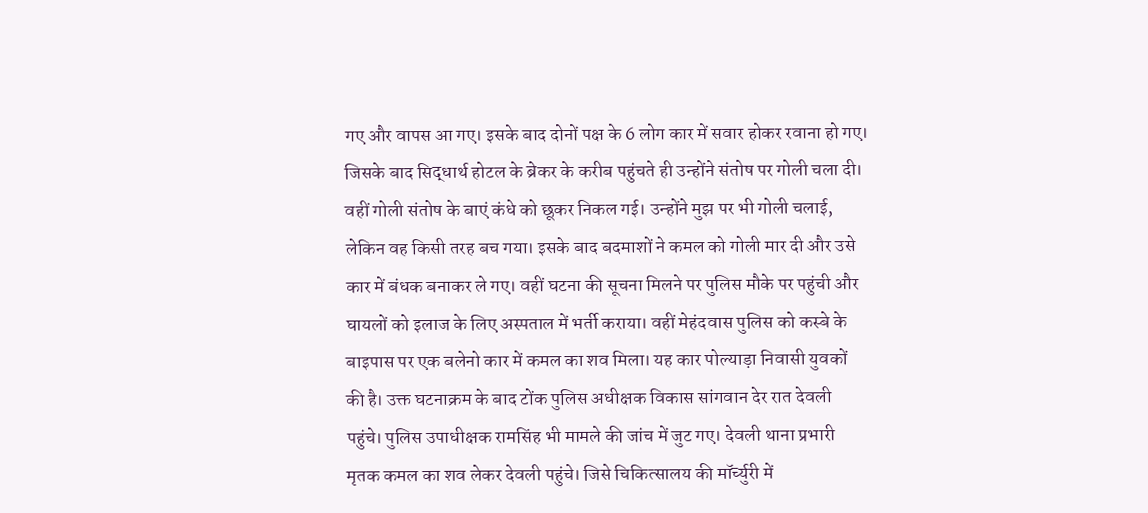गए और वापस आ गए। इसके बाद दोनों पक्ष के 6 लोग कार में सवार होकर रवाना हो गए। जिसके बाद सिद्धार्थ होटल के ब्रेकर के करीब पहुंचते ही उन्होंने संतोष पर गोली चला दी। वहीं गोली संतोष के बाएं कंधे को छूकर निकल गई। उन्होंने मुझ पर भी गोली चलाई, लेकिन वह किसी तरह बच गया। इसके बाद बदमाशों ने कमल को गोली मार दी और उसे कार में बंधक बनाकर ले गए। वहीं घटना की सूचना मिलने पर पुलिस मौके पर पहुंची और घायलों को इलाज के लिए अस्पताल में भर्ती कराया। वहीं मेहंदवास पुलिस को कस्बे के बाइपास पर एक बलेनो कार में कमल का शव मिला। यह कार पोल्याड़ा निवासी युवकों की है। उक्त घटनाक्रम के बाद टोंक पुलिस अधीक्षक विकास सांगवान देर रात देवली पहुंचे। पुलिस उपाधीक्षक रामसिंह भी मामले की जांच में जुट गए। देवली थाना प्रभारी मृतक कमल का शव लेकर देवली पहुंचे। जिसे चिकित्सालय की मॉर्च्युरी में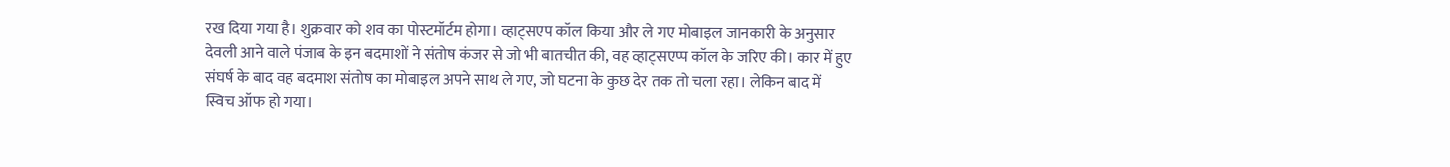रख दिया गया है। शुक्रवार को शव का पोस्टमॉर्टम होगा। व्हाट्सएप कॉल किया और ले गए मोबाइल जानकारी के अनुसार देवली आने वाले पंजाब के इन बदमाशों ने संतोष कंजर से जो भी बातचीत की, वह व्हाट्सएप्प कॉल के जरिए की। कार में हुए संघर्ष के बाद वह बदमाश संतोष का मोबाइल अपने साथ ले गए, जो घटना के कुछ देर तक तो चला रहा। लेकिन बाद में स्विच ऑफ हो गया।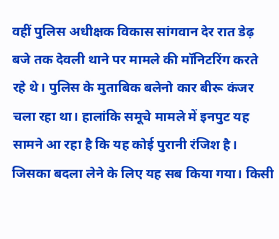वहीं पुलिस अधीक्षक विकास सांगवान देर रात डेढ़ बजे तक देवली थाने पर मामले की मॉनिटरिंग करते रहे थे। पुलिस के मुताबिक बलेनो कार बीरू कंजर चला रहा था। हालांकि समूचे मामले में इनपुट यह सामने आ रहा है कि यह कोई पुरानी रंजिश है। जिसका बदला लेने के लिए यह सब किया गया। किसी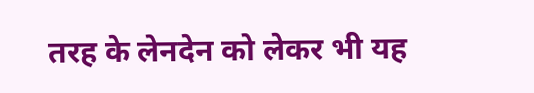तरह के लेनदेन को लेकर भी यह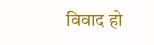विवाद हो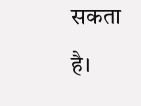सकता है।